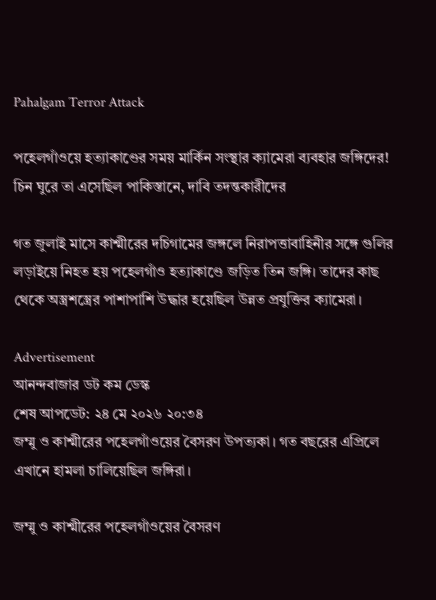Pahalgam Terror Attack

পহেলগাঁওয়ে হত্যাকাণ্ডের সময় মার্কিন সংস্থার ক্যামেরা ব্যবহার জঙ্গিদের! চিন ঘুরে তা এসেছিল পাকিস্তানে, দাবি তদন্তকারীদের

গত জুলাই মাসে কাশ্মীরের দচিগামের জঙ্গলে নিরাপত্তাবাহিনীর সঙ্গে গুলির লড়াইয়ে নিহত হয় পহেলগাঁও হত্যাকাণ্ডে জড়িত তিন জঙ্গি। তাদের কাছ থেকে অস্ত্রশস্ত্রের পাশাপাশি উদ্ধার হয়েছিল উন্নত প্রযুক্তির ক্যামেরা।

Advertisement
আনন্দবাজার ডট কম ডেস্ক
শেষ আপডেট: ২৪ মে ২০২৬ ২০:৩৪
জম্মু ও কাশ্মীরের পহেলগাঁওয়ের বৈসরণ উপত্যকা। গত বছরের এপ্রিলে এখানে হামলা চালিয়েছিল জঙ্গিরা।

জম্মু ও কাশ্মীরের পহেলগাঁওয়ের বৈসরণ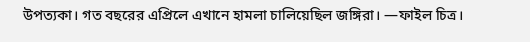উপত্যকা। গত বছরের এপ্রিলে এখানে হামলা চালিয়েছিল জঙ্গিরা। —ফাইল চিত্র।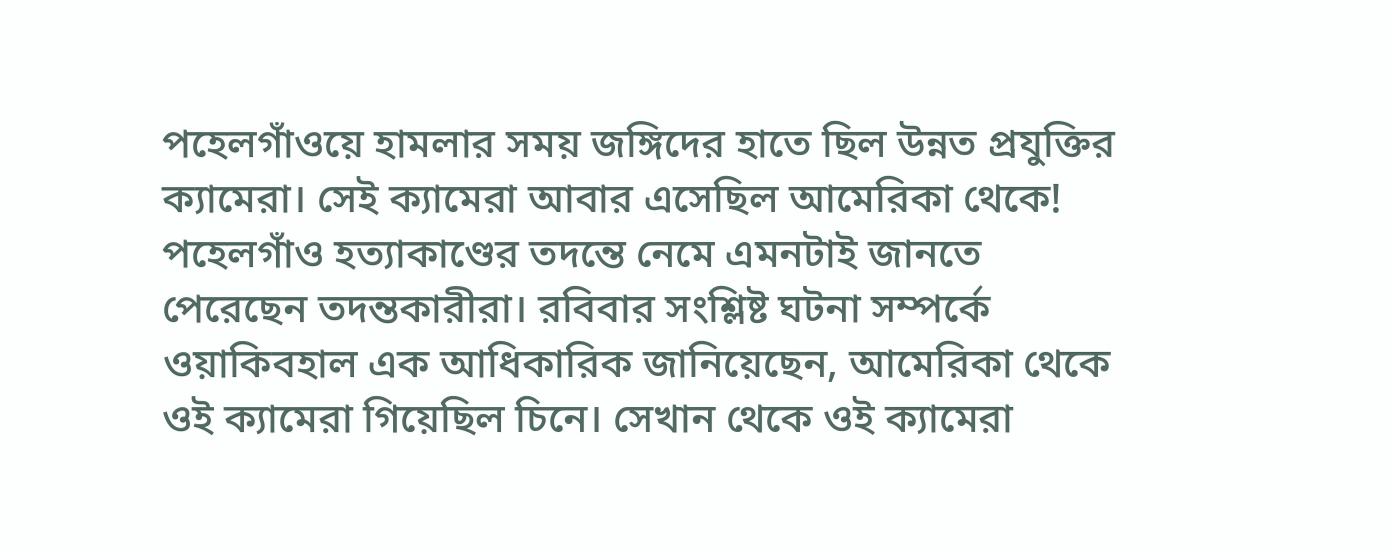পহেলগাঁওয়ে হামলার সময় জঙ্গিদের হাতে ছিল উন্নত প্রযুক্তির ক্যামেরা। সেই ক্যামেরা আবার এসেছিল আমেরিকা থেকে! পহেলগাঁও হত্যাকাণ্ডের তদন্তে নেমে এমনটাই জানতে পেরেছেন তদন্তকারীরা। রবিবার সংশ্লিষ্ট ঘটনা সম্পর্কে ওয়াকিবহাল এক আধিকারিক জানিয়েছেন, আমেরিকা থেকে ওই ক্যামেরা গিয়েছিল চিনে। সেখান থেকে ওই ক্যামেরা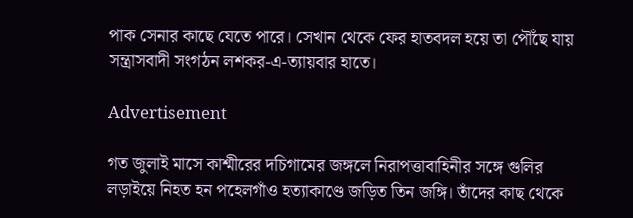পাক সেনার কাছে যেতে পারে। সেখান থেকে ফের হাতবদল হয়ে তা পৌঁছে যায় সন্ত্রাসবাদী সংগঠন লশকর-এ-ত্যায়বার হাতে।

Advertisement

গত জুলাই মাসে কাশ্মীরের দচিগামের জঙ্গলে নিরাপত্তাবাহিনীর সঙ্গে গুলির লড়াইয়ে নিহত হন পহেলগাঁও হত্যাকাণ্ডে জড়িত তিন জঙ্গি। তাঁদের কাছ থেকে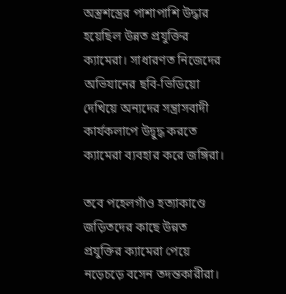অস্ত্রশস্ত্রের পাশাপাশি উদ্ধার হয়েছিল উন্নত প্রযুক্তির ক্যামেরা। সাধারণত নিজেদের অভিযানের ছবি-ভিডিয়ো দেখিয়ে অন্যদের সন্ত্রাসবাদী কার্যকলাপে উদ্বুদ্ধ করতে ক্যামেরা ব্যবহার করে জঙ্গিরা।

তবে পহেলগাঁও হত্যাকাণ্ডে জড়িতদের কাছে উন্নত প্রযুক্তির ক্যামেরা পেয়ে নড়েচড়ে বসেন তদন্তকারীরা।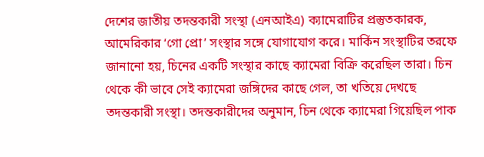দেশের জাতীয় তদন্তকারী সংস্থা (এনআইএ) ক্যামেরাটির প্রস্তুতকারক, আমেরিকার ‘গো প্রো’ সংস্থার সঙ্গে যোগাযোগ করে। মার্কিন সংস্থাটির তরফে জানানো হয়, চিনের একটি সংস্থার কাছে ক্যামেরা বিক্রি করেছিল তারা। চিন থেকে কী ভাবে সেই ক্যামেরা জঙ্গিদের কাছে গেল, তা খতিয়ে দেখছে তদন্তকারী সংস্থা। তদন্তকারীদের অনুমান, চিন থেকে ক্যামেরা গিয়েছিল পাক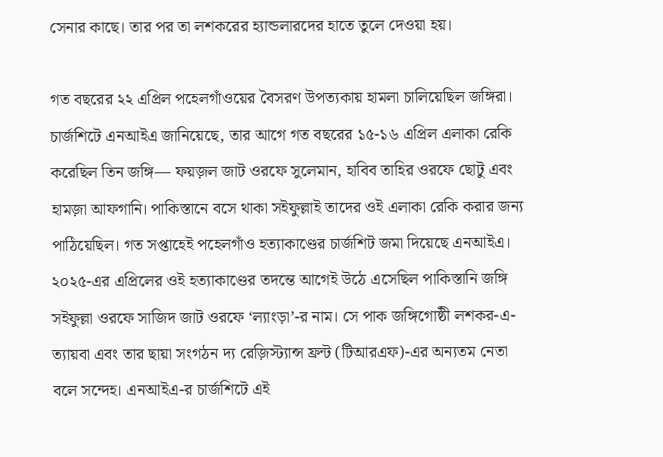সেনার কাছে। তার পর তা লশকরের হ্যান্ডলারদের হাতে তুলে দেওয়া হয়।

গত বছরের ২২ এপ্রিল পহেলগাঁওয়ের বৈসরণ উপত্যকায় হামলা চালিয়েছিল জঙ্গিরা। চার্জশিটে এনআইএ জানিয়েছে, তার আগে গত বছরের ১৫-১৬ এপ্রিল এলাকা রেকি করেছিল তিন জঙ্গি— ফয়জ়ল জাট ওরফে সুলেমান, হাবিব তাহির ওরফে ছোটু এবং হামজ়া আফগানি। পাকিস্তানে বসে থাকা সইফুল্লাই তাদের ওই এলাকা রেকি করার জন্য পাঠিয়েছিল। গত সপ্তাহেই পহেলগাঁও হত্যাকাণ্ডের চার্জশিট জমা দিয়েছে এনআইএ। ২০২৫-এর এপ্রিলের ওই হত্যাকাণ্ডের তদন্তে আগেই উঠে এসেছিল পাকিস্তানি জঙ্গি সইফুল্লা ওরফে সাজিদ জাট ওরফে ‘ল্যাংড়া’-র নাম। সে পাক জঙ্গিগোষ্ঠী লশকর-এ-ত্যায়বা এবং তার ছায়া সংগঠন দ্য রেজ়িস্ট্যান্স ফ্রন্ট (টিআরএফ)-এর অন্যতম নেতা বলে সন্দেহ। এনআইএ-র চার্জশিটে এই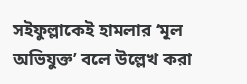সইফুল্লাকেই হামলার ‘মূল অভিযুক্ত’ বলে উল্লেখ করা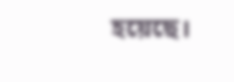হয়েছে।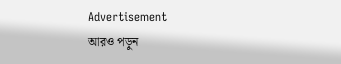Advertisement
আরও পড়ুন